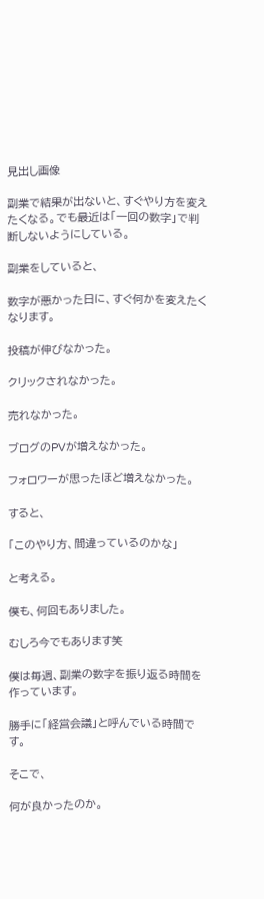見出し画像

副業で結果が出ないと、すぐやり方を変えたくなる。でも最近は「一回の数字」で判断しないようにしている。

副業をしていると、

数字が悪かった日に、すぐ何かを変えたくなります。

投稿が伸びなかった。

クリックされなかった。

売れなかった。

ブログのPVが増えなかった。

フォロワーが思ったほど増えなかった。

すると、

「このやり方、間違っているのかな」

と考える。

僕も、何回もありました。

むしろ今でもあります笑

僕は毎週、副業の数字を振り返る時間を作っています。

勝手に「経営会議」と呼んでいる時間です。

そこで、

何が良かったのか。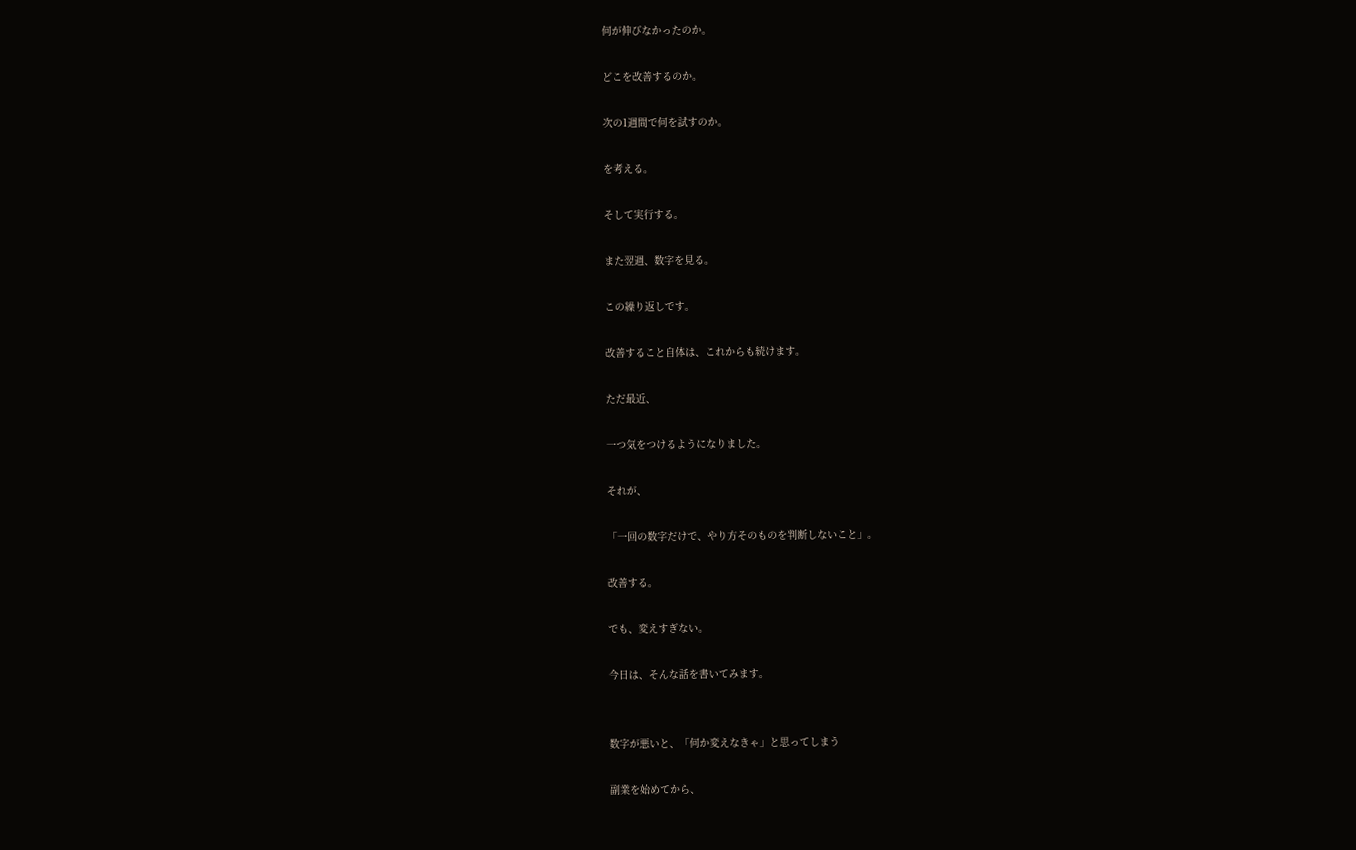何が伸びなかったのか。

どこを改善するのか。

次の1週間で何を試すのか。

を考える。

そして実行する。

また翌週、数字を見る。

この繰り返しです。

改善すること自体は、これからも続けます。

ただ最近、

一つ気をつけるようになりました。

それが、

「一回の数字だけで、やり方そのものを判断しないこと」。

改善する。

でも、変えすぎない。

今日は、そんな話を書いてみます。


数字が悪いと、「何か変えなきゃ」と思ってしまう

副業を始めてから、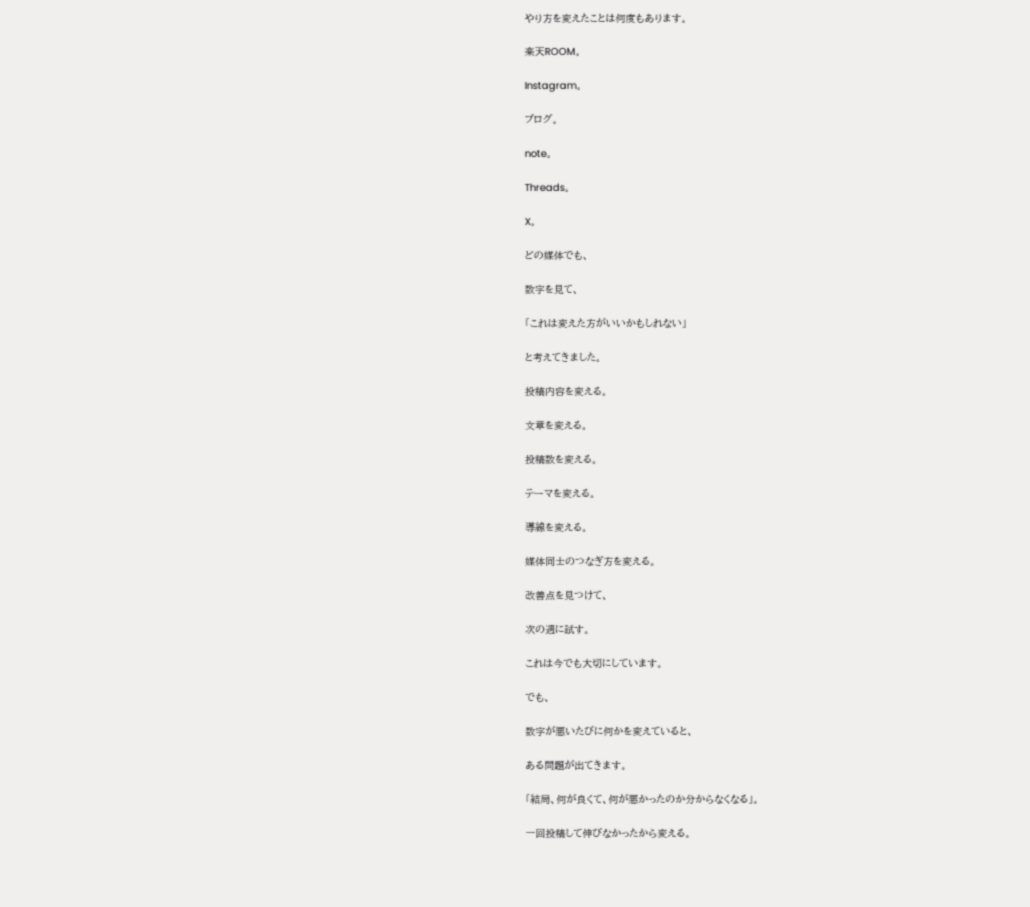やり方を変えたことは何度もあります。

楽天ROOM。

Instagram。

ブログ。

note。

Threads。

X。

どの媒体でも、

数字を見て、

「これは変えた方がいいかもしれない」

と考えてきました。

投稿内容を変える。

文章を変える。

投稿数を変える。

テーマを変える。

導線を変える。

媒体同士のつなぎ方を変える。

改善点を見つけて、

次の週に試す。

これは今でも大切にしています。

でも、

数字が悪いたびに何かを変えていると、

ある問題が出てきます。

「結局、何が良くて、何が悪かったのか分からなくなる」。

一回投稿して伸びなかったから変える。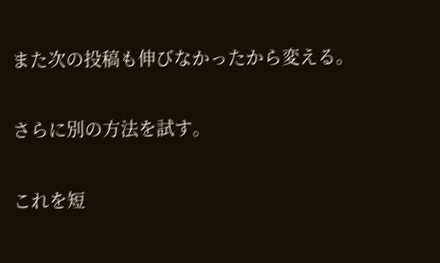また次の投稿も伸びなかったから変える。

さらに別の方法を試す。

これを短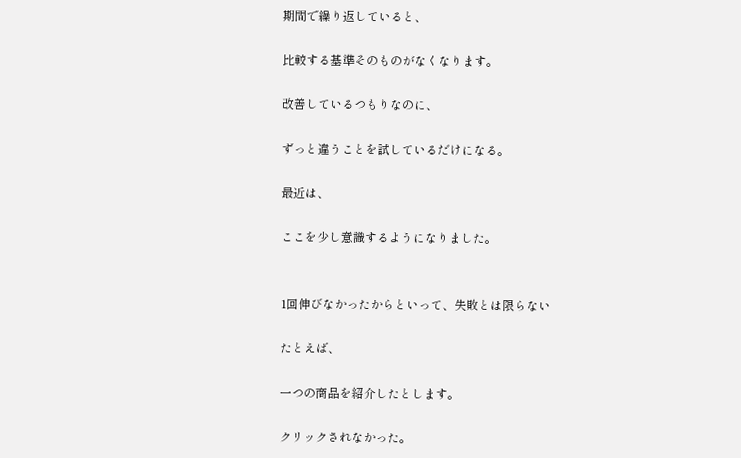期間で繰り返していると、

比較する基準そのものがなくなります。

改善しているつもりなのに、

ずっと違うことを試しているだけになる。

最近は、

ここを少し意識するようになりました。


1回伸びなかったからといって、失敗とは限らない

たとえば、

一つの商品を紹介したとします。

クリックされなかった。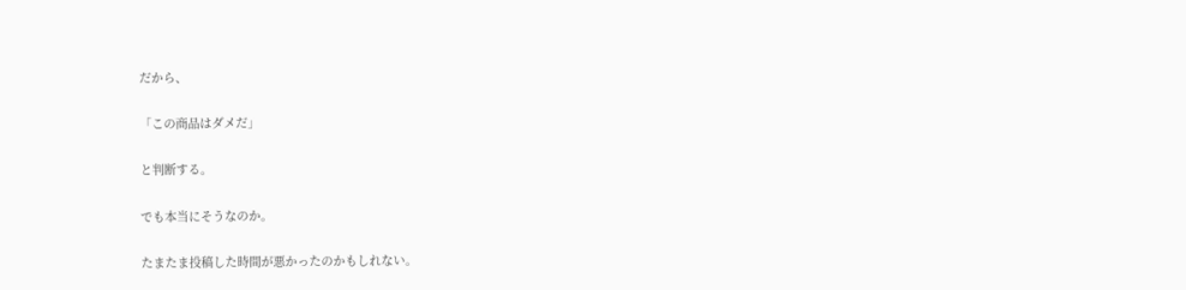だから、

「この商品はダメだ」

と判断する。

でも本当にそうなのか。

たまたま投稿した時間が悪かったのかもしれない。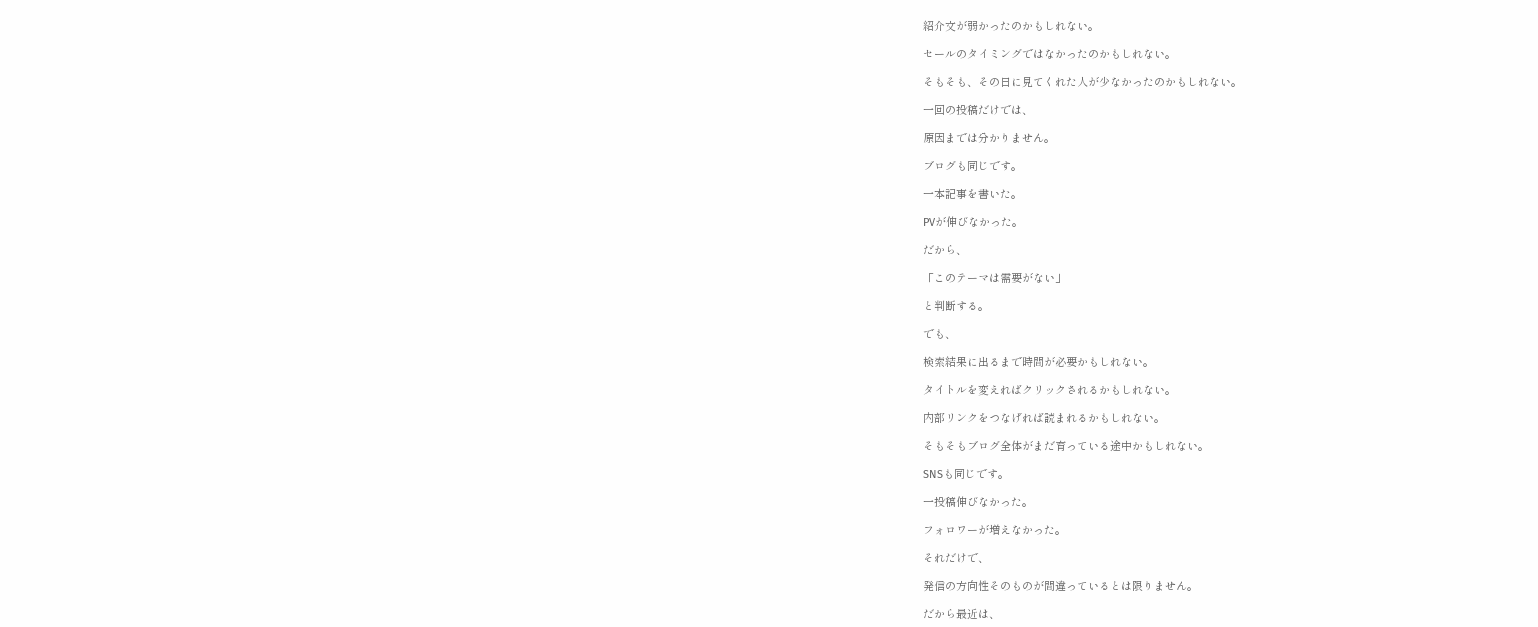紹介文が弱かったのかもしれない。

セールのタイミングではなかったのかもしれない。

そもそも、その日に見てくれた人が少なかったのかもしれない。

一回の投稿だけでは、

原因までは分かりません。

ブログも同じです。

一本記事を書いた。

PVが伸びなかった。

だから、

「このテーマは需要がない」

と判断する。

でも、

検索結果に出るまで時間が必要かもしれない。

タイトルを変えればクリックされるかもしれない。

内部リンクをつなげれば読まれるかもしれない。

そもそもブログ全体がまだ育っている途中かもしれない。

SNSも同じです。

一投稿伸びなかった。

フォロワーが増えなかった。

それだけで、

発信の方向性そのものが間違っているとは限りません。

だから最近は、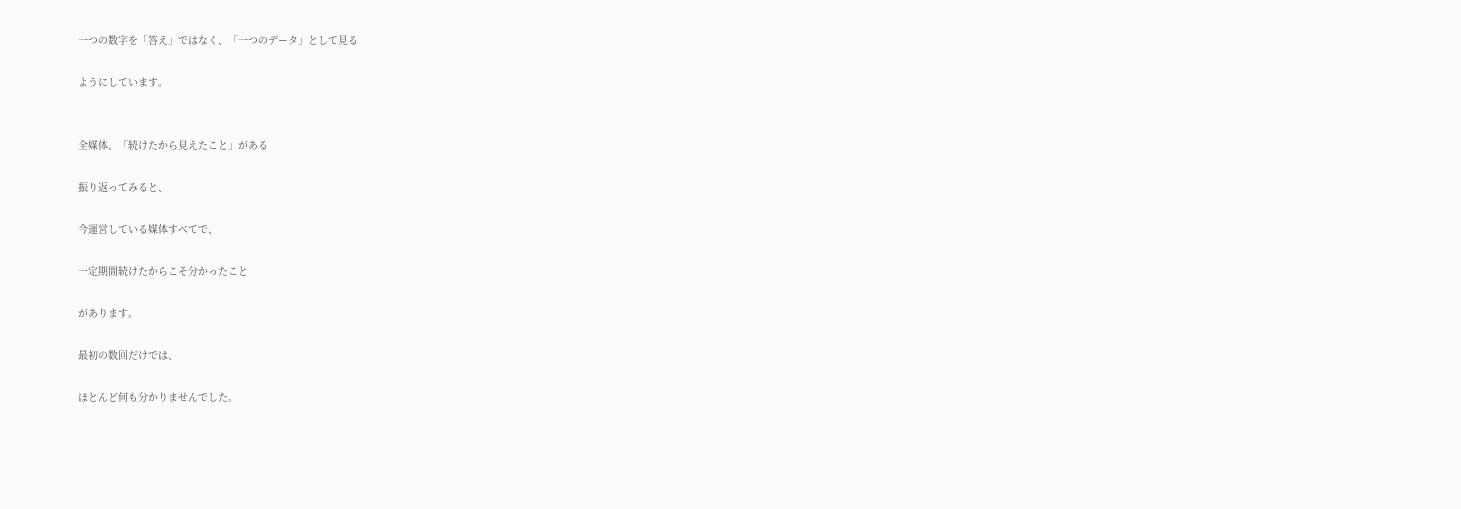一つの数字を「答え」ではなく、「一つのデータ」として見る

ようにしています。


全媒体、「続けたから見えたこと」がある

振り返ってみると、

今運営している媒体すべてで、

一定期間続けたからこそ分かったこと

があります。

最初の数回だけでは、

ほとんど何も分かりませんでした。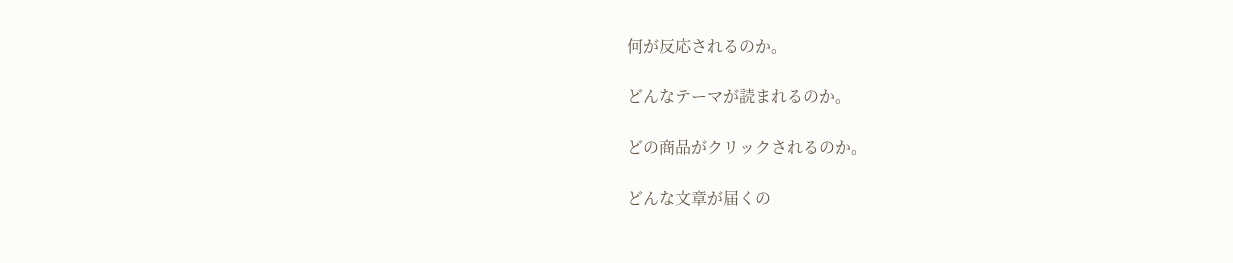何が反応されるのか。

どんなテーマが読まれるのか。

どの商品がクリックされるのか。

どんな文章が届くの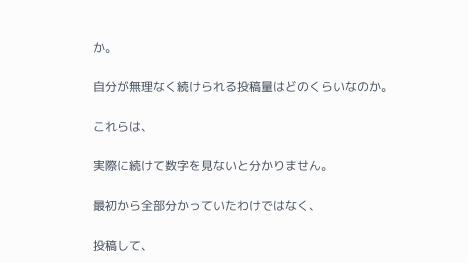か。

自分が無理なく続けられる投稿量はどのくらいなのか。

これらは、

実際に続けて数字を見ないと分かりません。

最初から全部分かっていたわけではなく、

投稿して、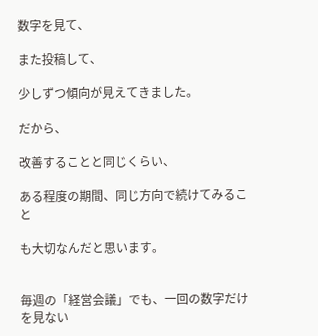数字を見て、

また投稿して、

少しずつ傾向が見えてきました。

だから、

改善することと同じくらい、

ある程度の期間、同じ方向で続けてみること

も大切なんだと思います。


毎週の「経営会議」でも、一回の数字だけを見ない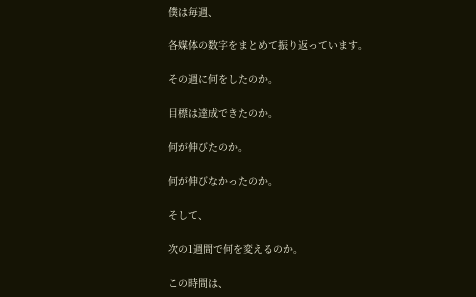僕は毎週、

各媒体の数字をまとめて振り返っています。

その週に何をしたのか。

目標は達成できたのか。

何が伸びたのか。

何が伸びなかったのか。

そして、

次の1週間で何を変えるのか。

この時間は、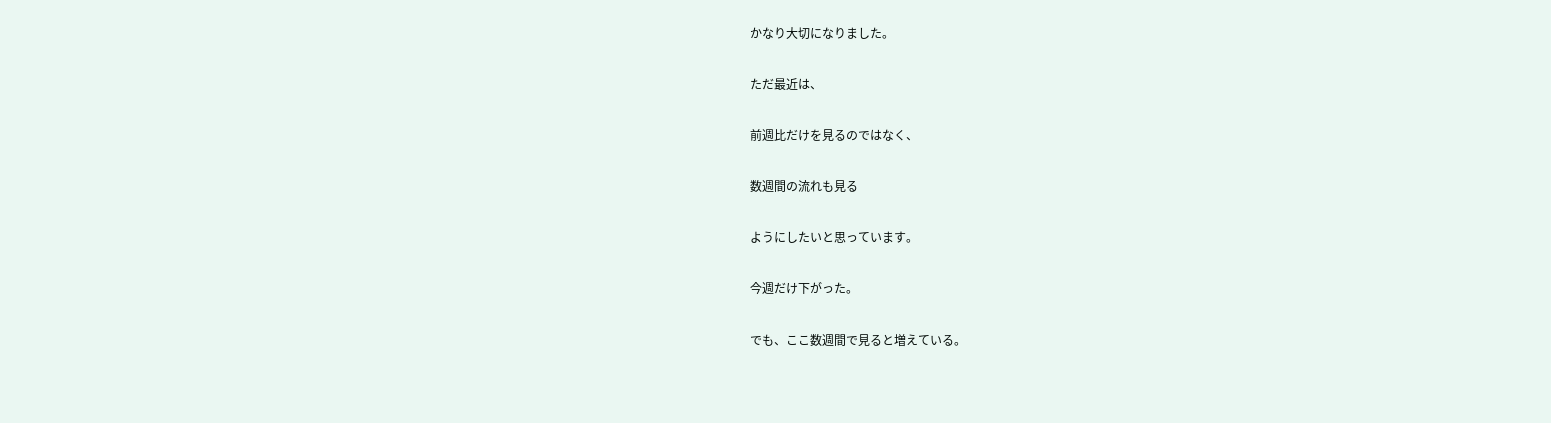かなり大切になりました。

ただ最近は、

前週比だけを見るのではなく、

数週間の流れも見る

ようにしたいと思っています。

今週だけ下がった。

でも、ここ数週間で見ると増えている。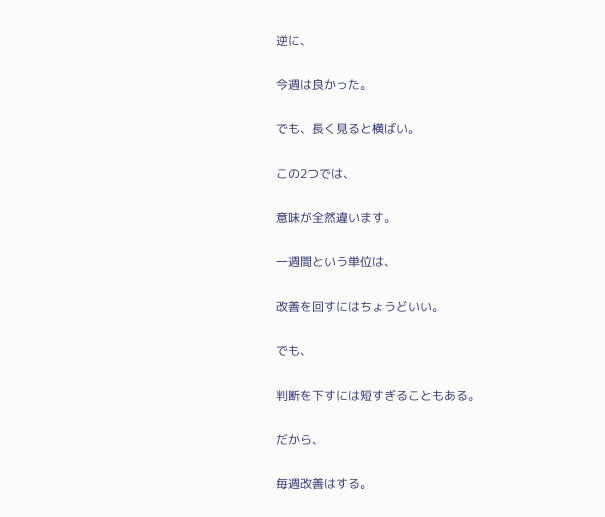逆に、

今週は良かった。

でも、長く見ると横ばい。

この2つでは、

意味が全然違います。

一週間という単位は、

改善を回すにはちょうどいい。

でも、

判断を下すには短すぎることもある。

だから、

毎週改善はする。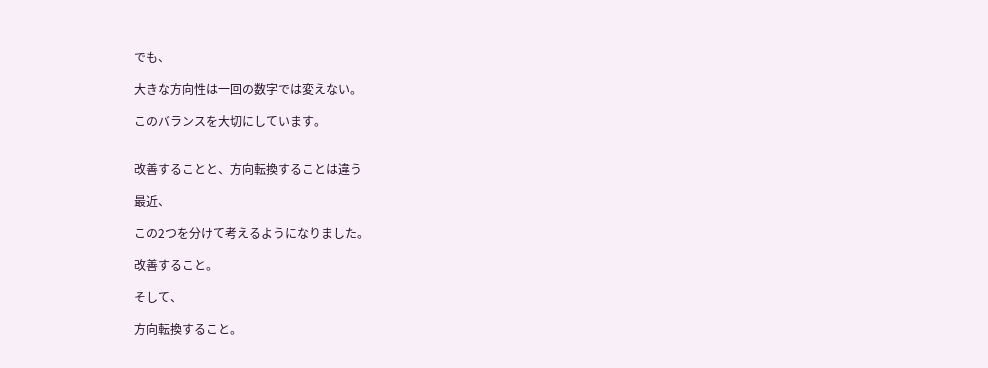でも、

大きな方向性は一回の数字では変えない。

このバランスを大切にしています。


改善することと、方向転換することは違う

最近、

この2つを分けて考えるようになりました。

改善すること。

そして、

方向転換すること。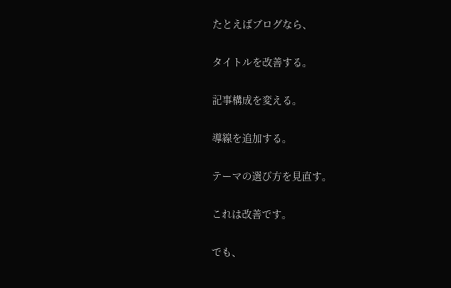たとえばブログなら、

タイトルを改善する。

記事構成を変える。

導線を追加する。

テーマの選び方を見直す。

これは改善です。

でも、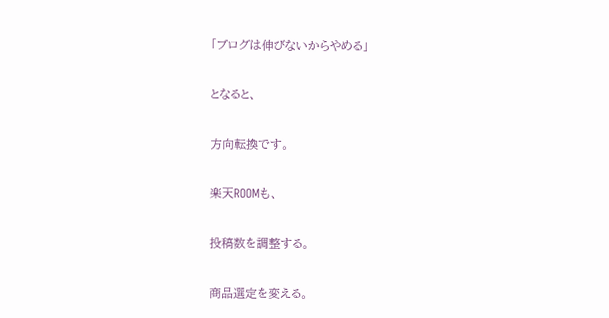「ブログは伸びないからやめる」

となると、

方向転換です。

楽天ROOMも、

投稿数を調整する。

商品選定を変える。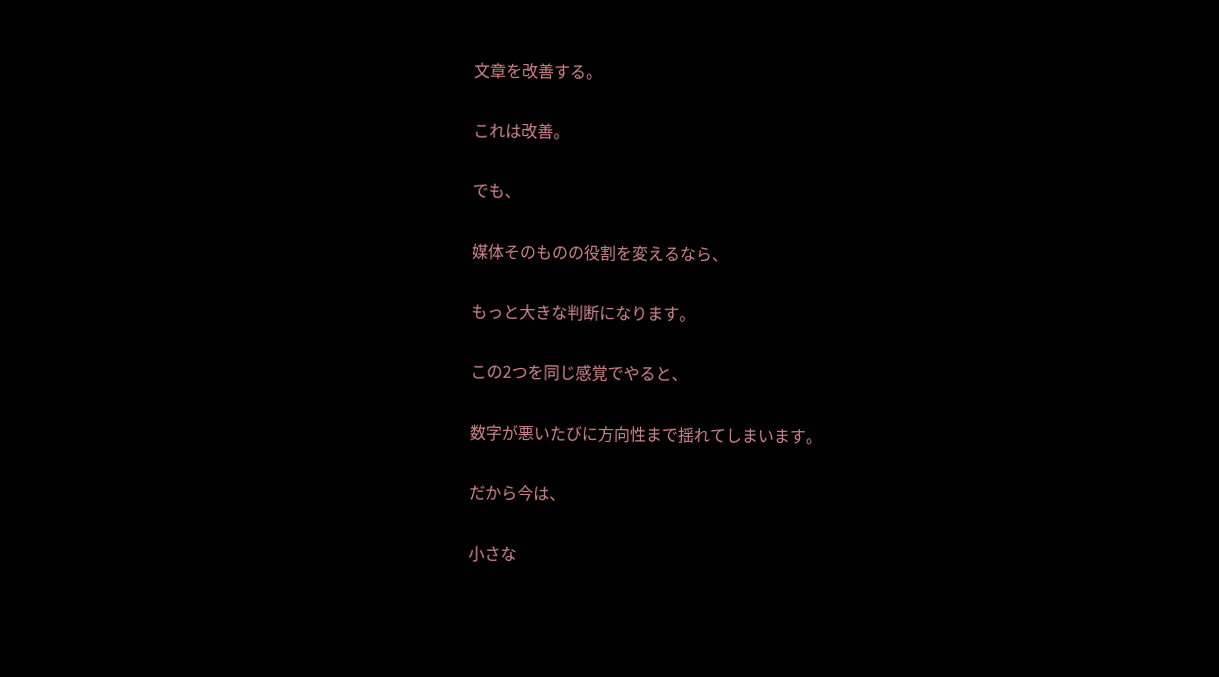文章を改善する。

これは改善。

でも、

媒体そのものの役割を変えるなら、

もっと大きな判断になります。

この2つを同じ感覚でやると、

数字が悪いたびに方向性まで揺れてしまいます。

だから今は、

小さな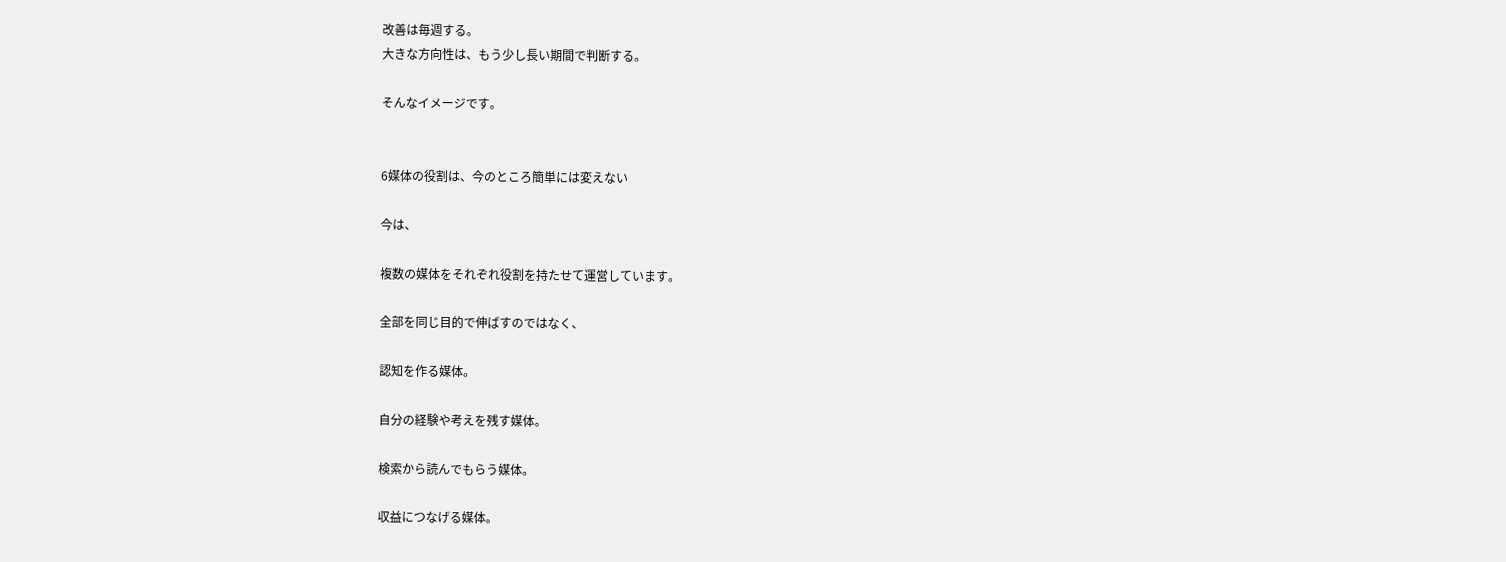改善は毎週する。
大きな方向性は、もう少し長い期間で判断する。

そんなイメージです。


6媒体の役割は、今のところ簡単には変えない

今は、

複数の媒体をそれぞれ役割を持たせて運営しています。

全部を同じ目的で伸ばすのではなく、

認知を作る媒体。

自分の経験や考えを残す媒体。

検索から読んでもらう媒体。

収益につなげる媒体。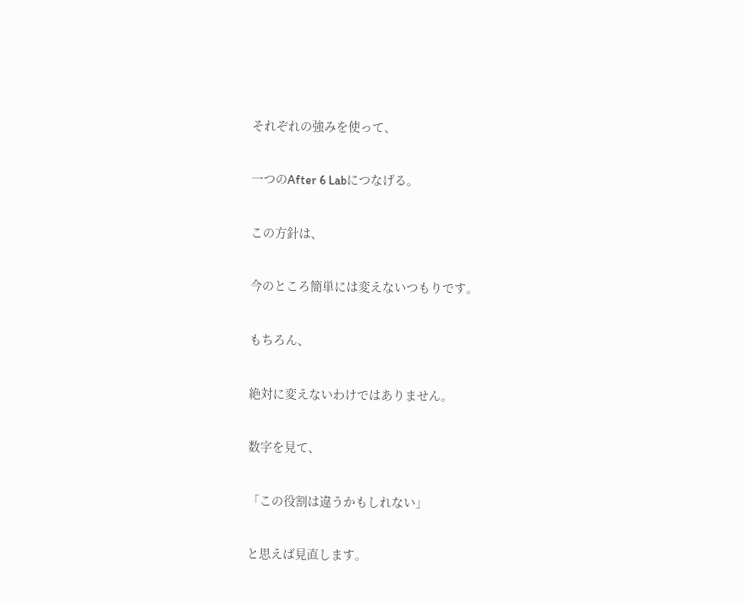それぞれの強みを使って、

一つのAfter 6 Labにつなげる。

この方針は、

今のところ簡単には変えないつもりです。

もちろん、

絶対に変えないわけではありません。

数字を見て、

「この役割は違うかもしれない」

と思えば見直します。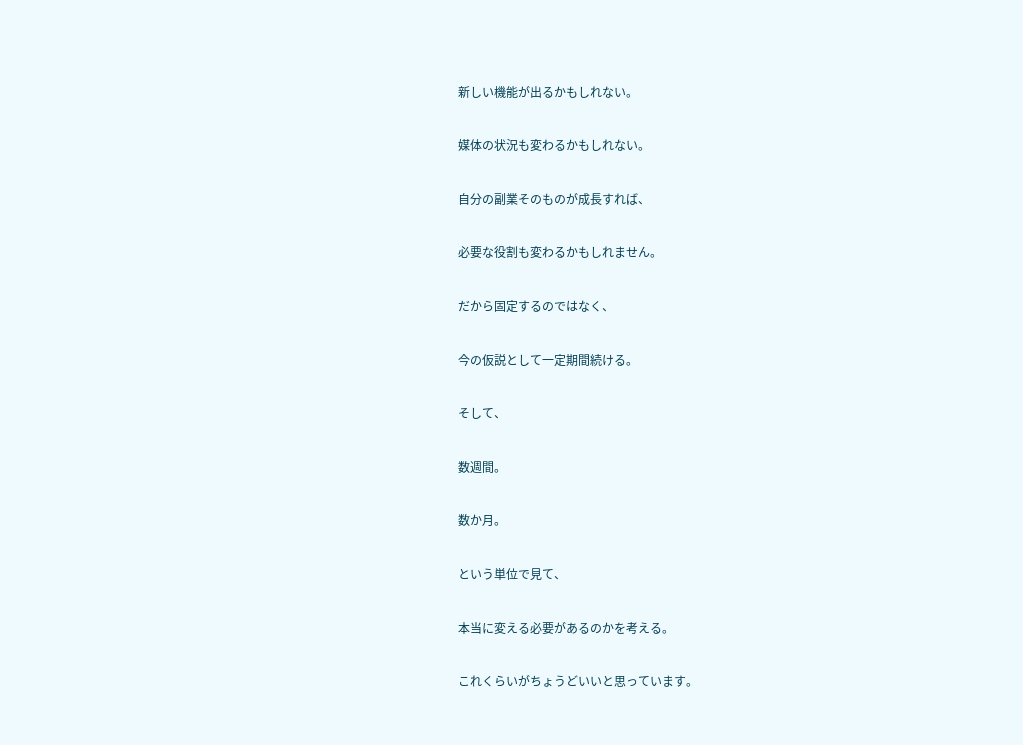新しい機能が出るかもしれない。

媒体の状況も変わるかもしれない。

自分の副業そのものが成長すれば、

必要な役割も変わるかもしれません。

だから固定するのではなく、

今の仮説として一定期間続ける。

そして、

数週間。

数か月。

という単位で見て、

本当に変える必要があるのかを考える。

これくらいがちょうどいいと思っています。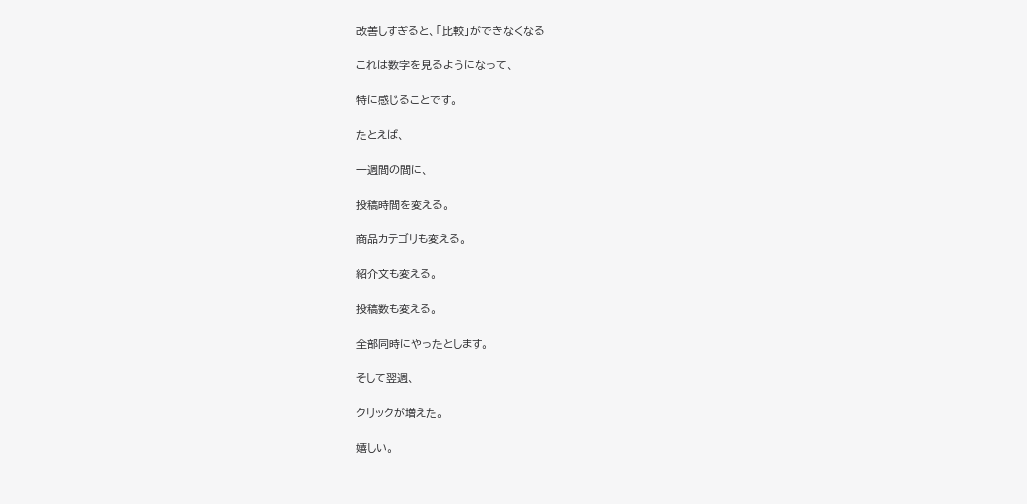改善しすぎると、「比較」ができなくなる

これは数字を見るようになって、

特に感じることです。

たとえば、

一週間の間に、

投稿時間を変える。

商品カテゴリも変える。

紹介文も変える。

投稿数も変える。

全部同時にやったとします。

そして翌週、

クリックが増えた。

嬉しい。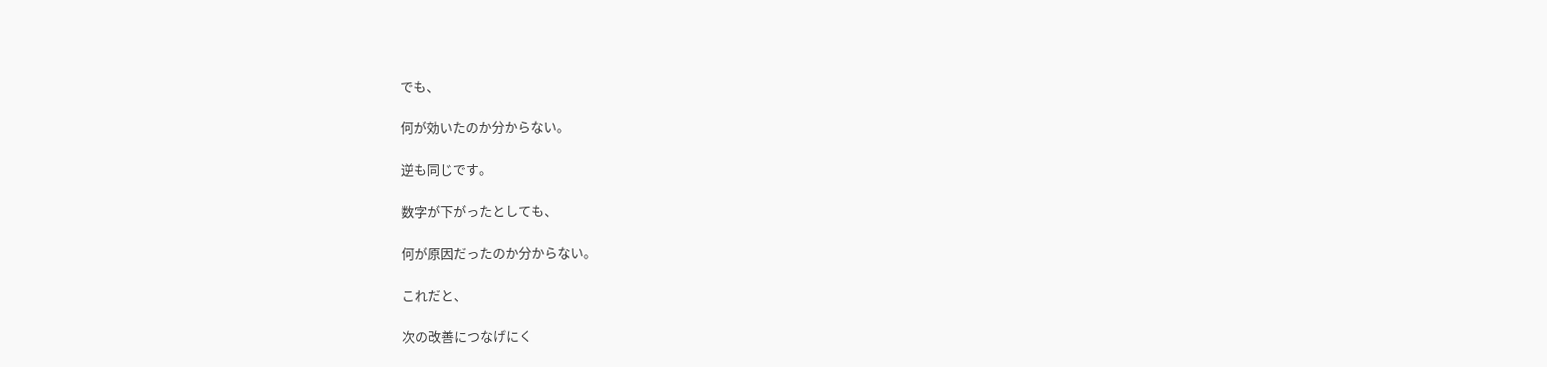でも、

何が効いたのか分からない。

逆も同じです。

数字が下がったとしても、

何が原因だったのか分からない。

これだと、

次の改善につなげにく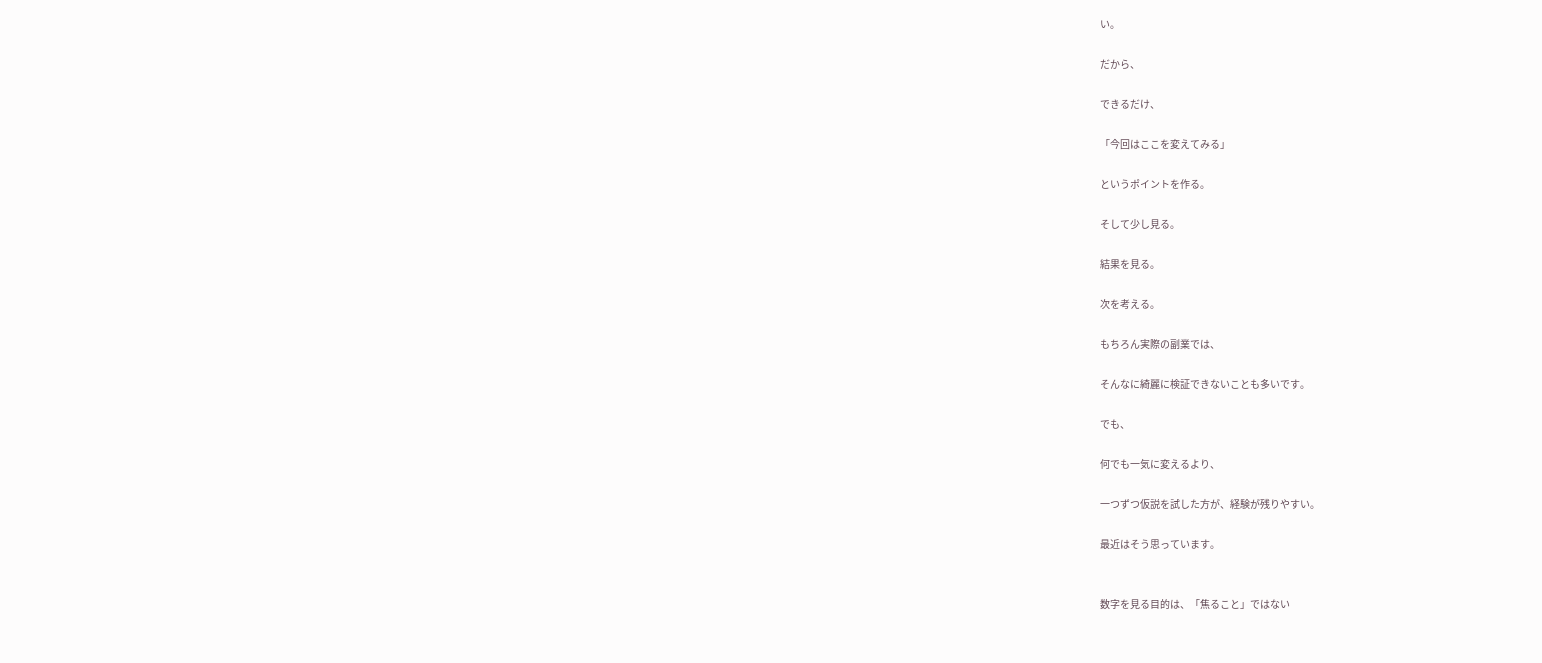い。

だから、

できるだけ、

「今回はここを変えてみる」

というポイントを作る。

そして少し見る。

結果を見る。

次を考える。

もちろん実際の副業では、

そんなに綺麗に検証できないことも多いです。

でも、

何でも一気に変えるより、

一つずつ仮説を試した方が、経験が残りやすい。

最近はそう思っています。


数字を見る目的は、「焦ること」ではない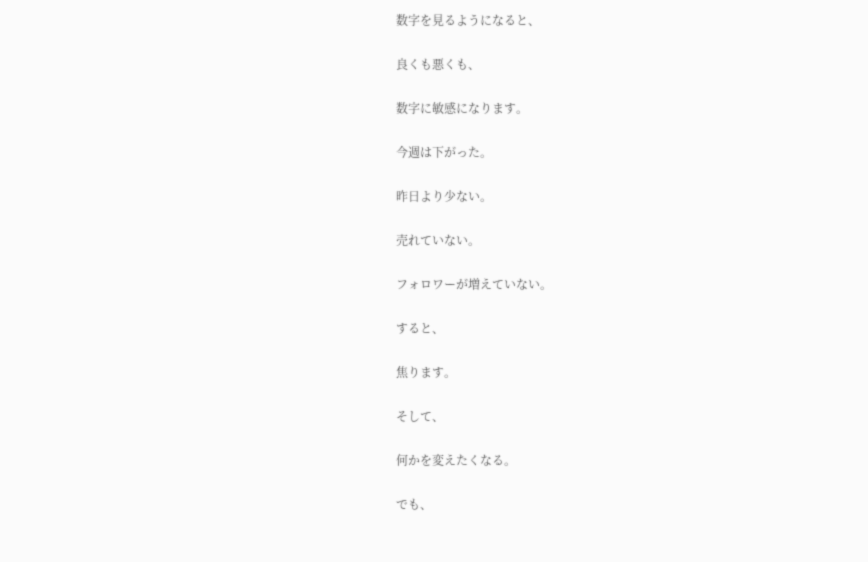数字を見るようになると、

良くも悪くも、

数字に敏感になります。

今週は下がった。

昨日より少ない。

売れていない。

フォロワーが増えていない。

すると、

焦ります。

そして、

何かを変えたくなる。

でも、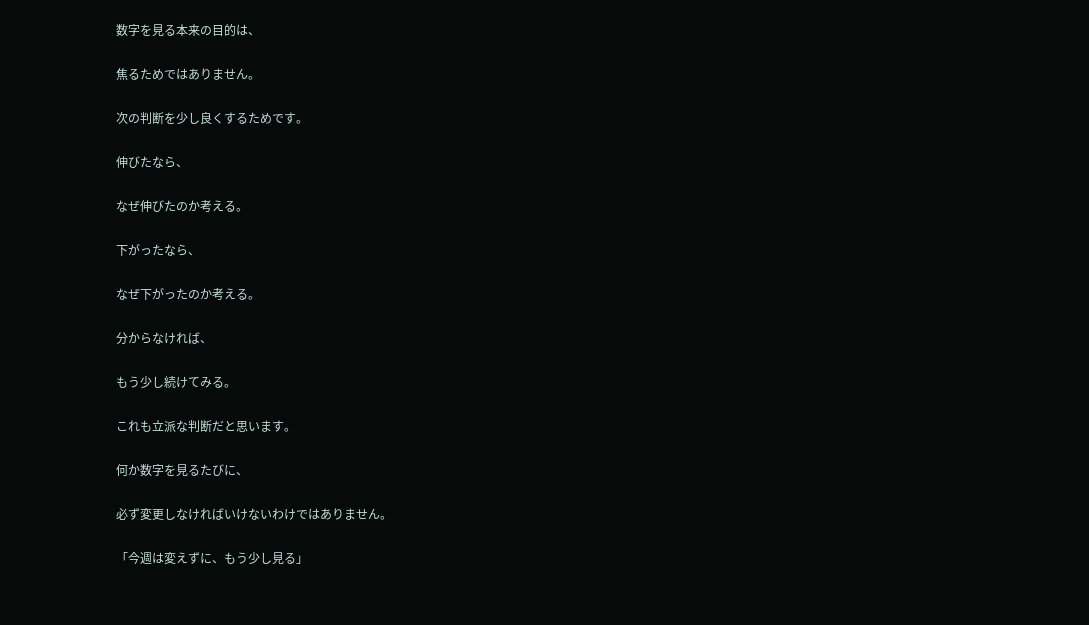数字を見る本来の目的は、

焦るためではありません。

次の判断を少し良くするためです。

伸びたなら、

なぜ伸びたのか考える。

下がったなら、

なぜ下がったのか考える。

分からなければ、

もう少し続けてみる。

これも立派な判断だと思います。

何か数字を見るたびに、

必ず変更しなければいけないわけではありません。

「今週は変えずに、もう少し見る」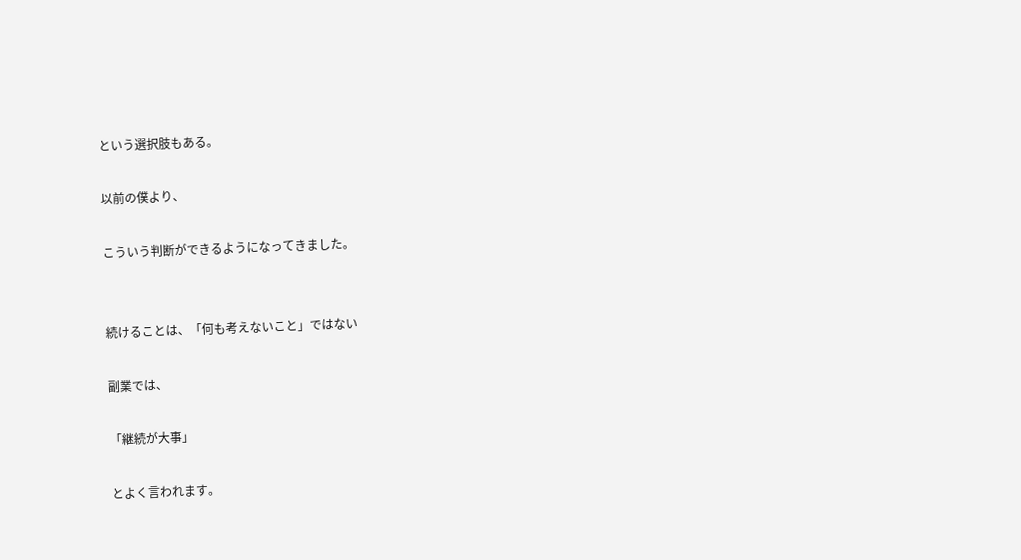という選択肢もある。

以前の僕より、

こういう判断ができるようになってきました。


続けることは、「何も考えないこと」ではない

副業では、

「継続が大事」

とよく言われます。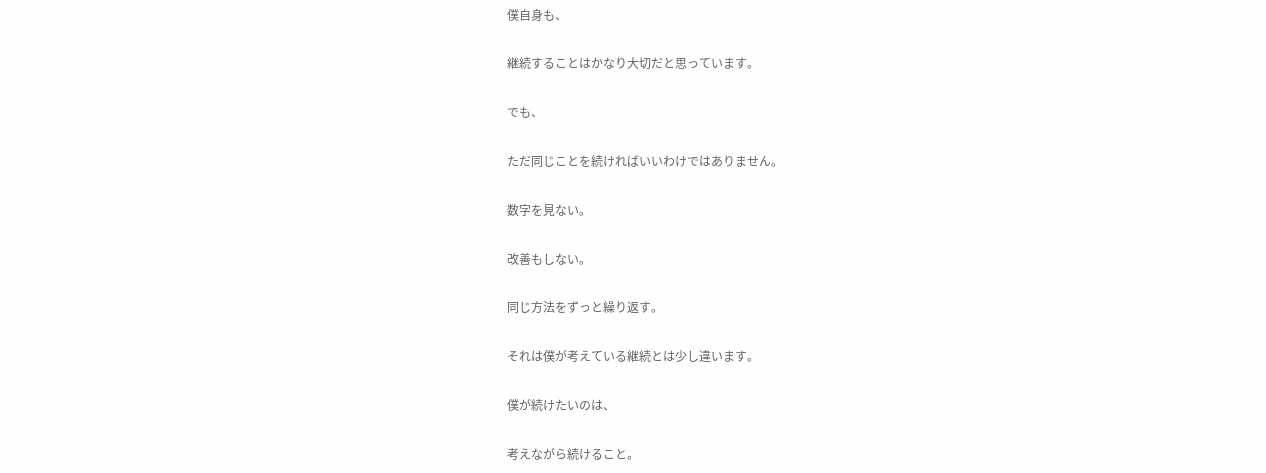僕自身も、

継続することはかなり大切だと思っています。

でも、

ただ同じことを続ければいいわけではありません。

数字を見ない。

改善もしない。

同じ方法をずっと繰り返す。

それは僕が考えている継続とは少し違います。

僕が続けたいのは、

考えながら続けること。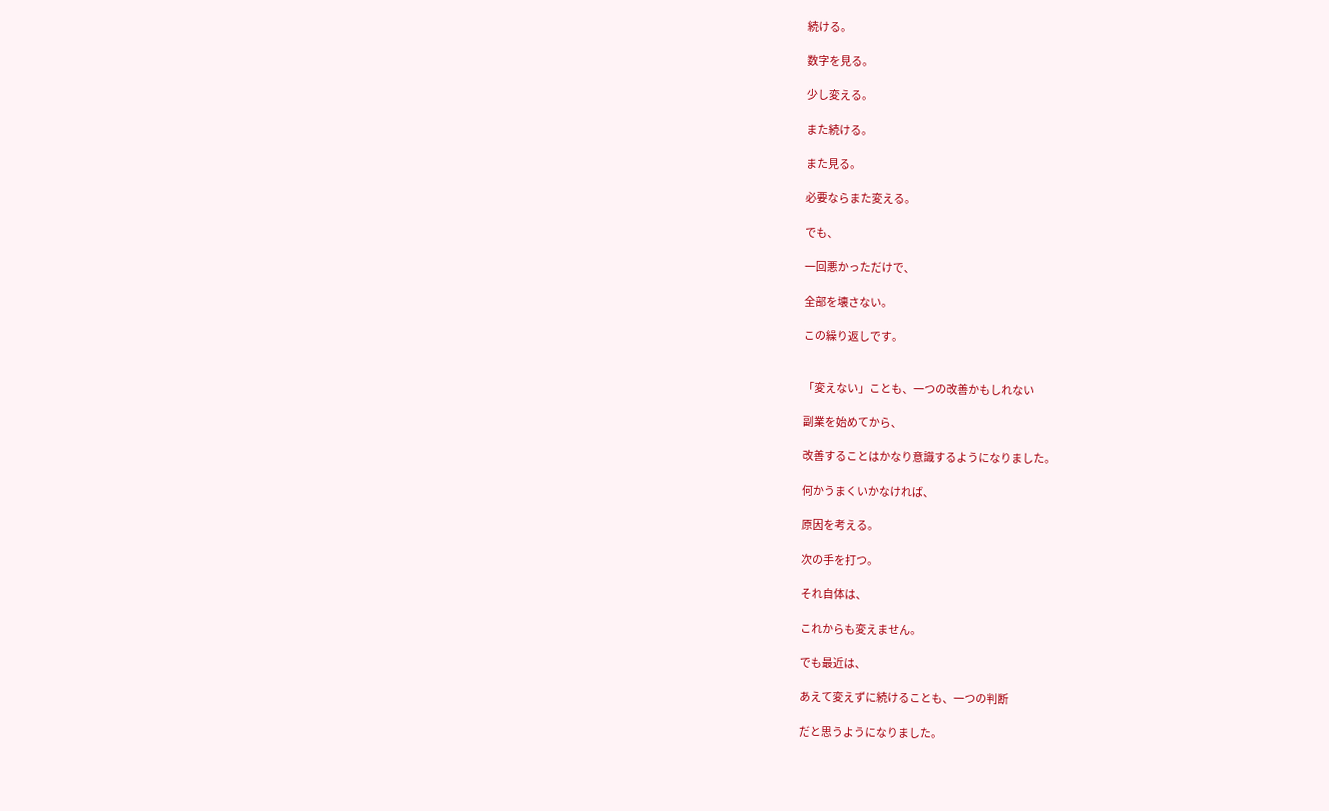続ける。

数字を見る。

少し変える。

また続ける。

また見る。

必要ならまた変える。

でも、

一回悪かっただけで、

全部を壊さない。

この繰り返しです。


「変えない」ことも、一つの改善かもしれない

副業を始めてから、

改善することはかなり意識するようになりました。

何かうまくいかなければ、

原因を考える。

次の手を打つ。

それ自体は、

これからも変えません。

でも最近は、

あえて変えずに続けることも、一つの判断

だと思うようになりました。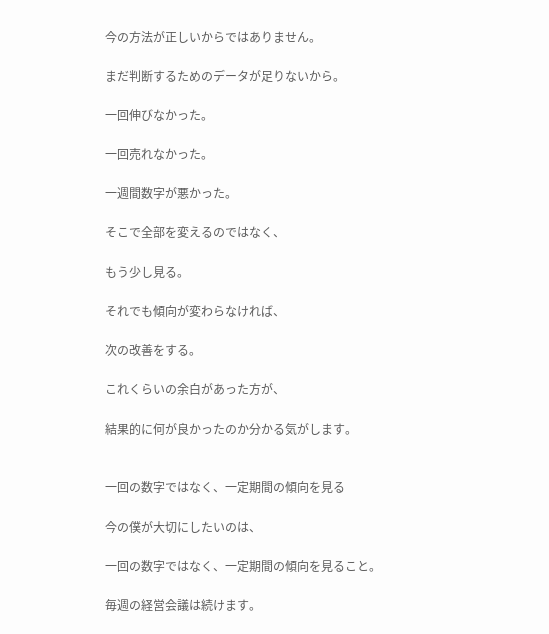今の方法が正しいからではありません。

まだ判断するためのデータが足りないから。

一回伸びなかった。

一回売れなかった。

一週間数字が悪かった。

そこで全部を変えるのではなく、

もう少し見る。

それでも傾向が変わらなければ、

次の改善をする。

これくらいの余白があった方が、

結果的に何が良かったのか分かる気がします。


一回の数字ではなく、一定期間の傾向を見る

今の僕が大切にしたいのは、

一回の数字ではなく、一定期間の傾向を見ること。

毎週の経営会議は続けます。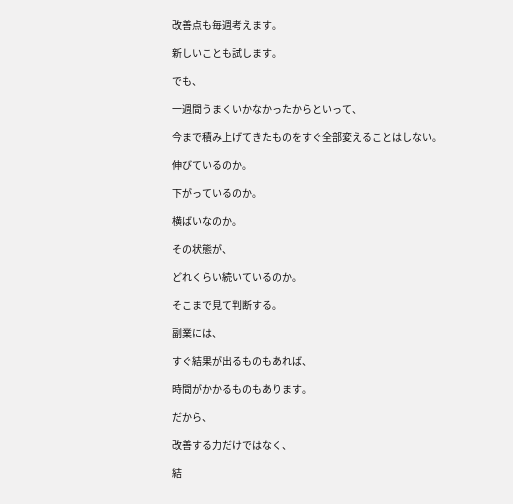改善点も毎週考えます。

新しいことも試します。

でも、

一週間うまくいかなかったからといって、

今まで積み上げてきたものをすぐ全部変えることはしない。

伸びているのか。

下がっているのか。

横ばいなのか。

その状態が、

どれくらい続いているのか。

そこまで見て判断する。

副業には、

すぐ結果が出るものもあれば、

時間がかかるものもあります。

だから、

改善する力だけではなく、

結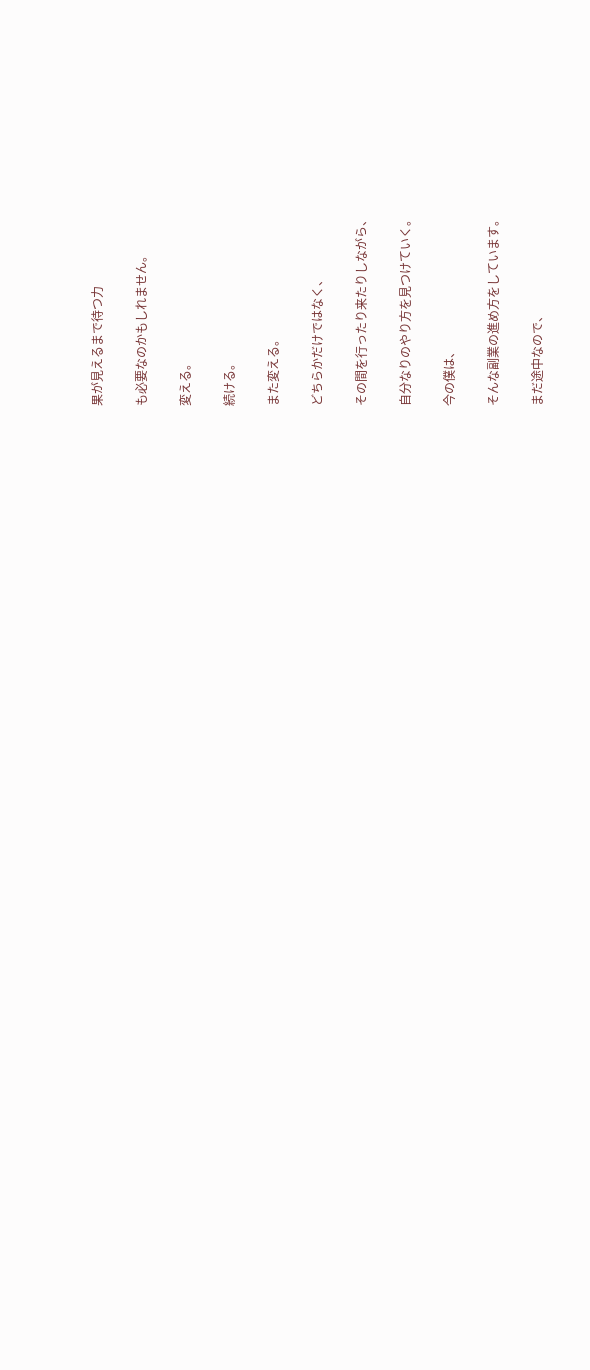果が見えるまで待つ力

も必要なのかもしれません。

変える。

続ける。

また変える。

どちらかだけではなく、

その間を行ったり来たりしながら、

自分なりのやり方を見つけていく。

今の僕は、

そんな副業の進め方をしています。

まだ途中なので、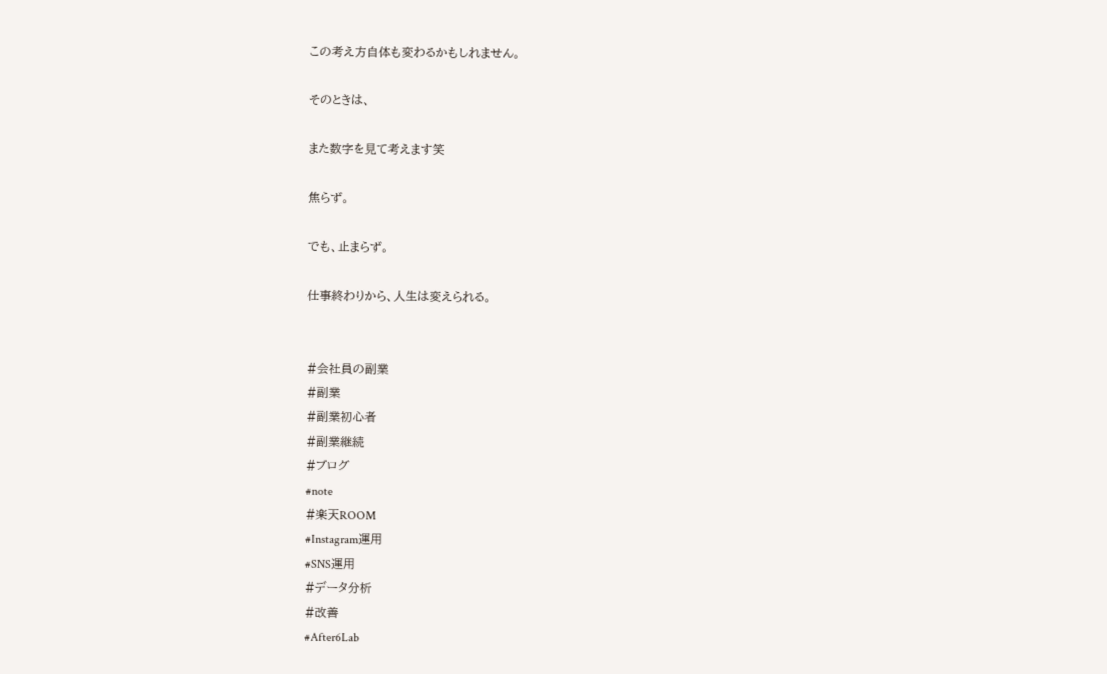この考え方自体も変わるかもしれません。

そのときは、

また数字を見て考えます笑

焦らず。

でも、止まらず。

仕事終わりから、人生は変えられる。


#会社員の副業
#副業
#副業初心者
#副業継続
#ブログ
#note
#楽天ROOM
#Instagram運用
#SNS運用
#データ分析
#改善
#After6Lab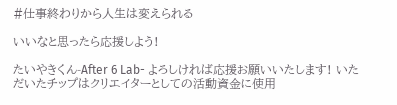#仕事終わりから人生は変えられる

いいなと思ったら応援しよう!

たいやきくん-After 6 Lab- よろしければ応援お願いいたします! いただいたチップはクリエイターとしての活動資金に使用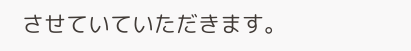させていていただきます。